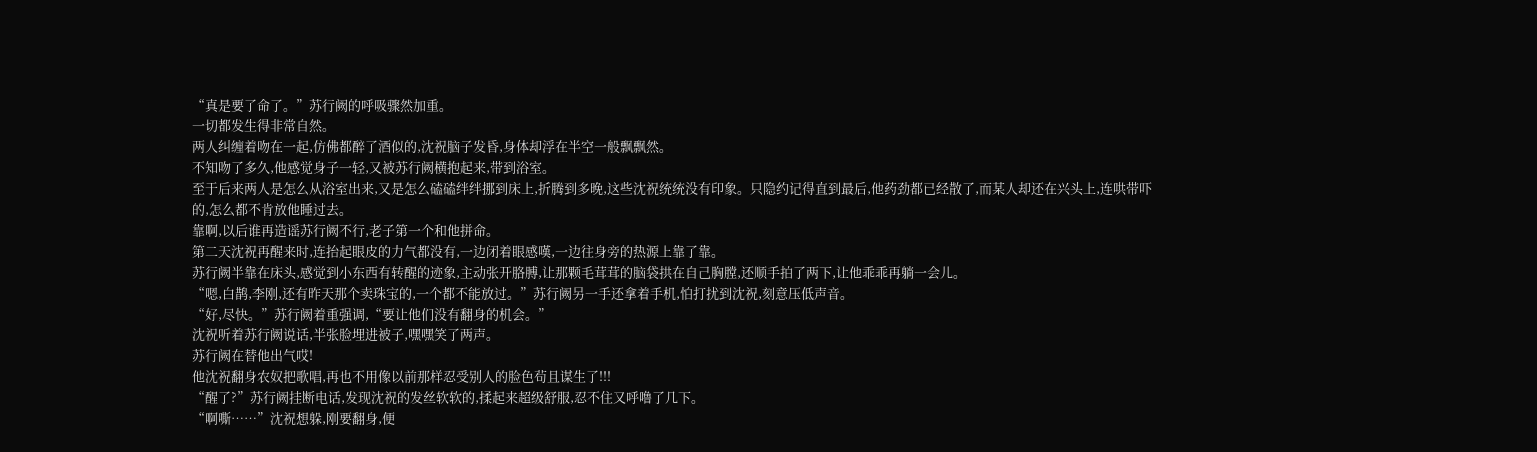“真是要了命了。”苏行阙的呼吸骤然加重。
一切都发生得非常自然。
两人纠缠着吻在一起,仿佛都醉了酒似的,沈祝脑子发昏,身体却浮在半空一般飘飘然。
不知吻了多久,他感觉身子一轻,又被苏行阙横抱起来,带到浴室。
至于后来两人是怎么从浴室出来,又是怎么磕磕绊绊挪到床上,折腾到多晚,这些沈祝统统没有印象。只隐约记得直到最后,他药劲都已经散了,而某人却还在兴头上,连哄带吓的,怎么都不肯放他睡过去。
靠啊,以后谁再造谣苏行阙不行,老子第一个和他拼命。
第二天沈祝再醒来时,连抬起眼皮的力气都没有,一边闭着眼感嘆,一边往身旁的热源上靠了靠。
苏行阙半靠在床头,感觉到小东西有转醒的迹象,主动张开胳膊,让那颗毛茸茸的脑袋拱在自己胸膛,还顺手拍了两下,让他乖乖再躺一会儿。
“嗯,白鹊,李刚,还有昨天那个卖珠宝的,一个都不能放过。”苏行阙另一手还拿着手机,怕打扰到沈祝,刻意压低声音。
“好,尽快。”苏行阙着重强调,“要让他们没有翻身的机会。”
沈祝听着苏行阙说话,半张脸埋进被子,嘿嘿笑了两声。
苏行阙在替他出气哎!
他沈祝翻身农奴把歌唱,再也不用像以前那样忍受别人的脸色茍且谋生了!!!
“醒了?”苏行阙挂断电话,发现沈祝的发丝软软的,揉起来超级舒服,忍不住又呼噜了几下。
“啊嘶……”沈祝想躲,刚要翻身,便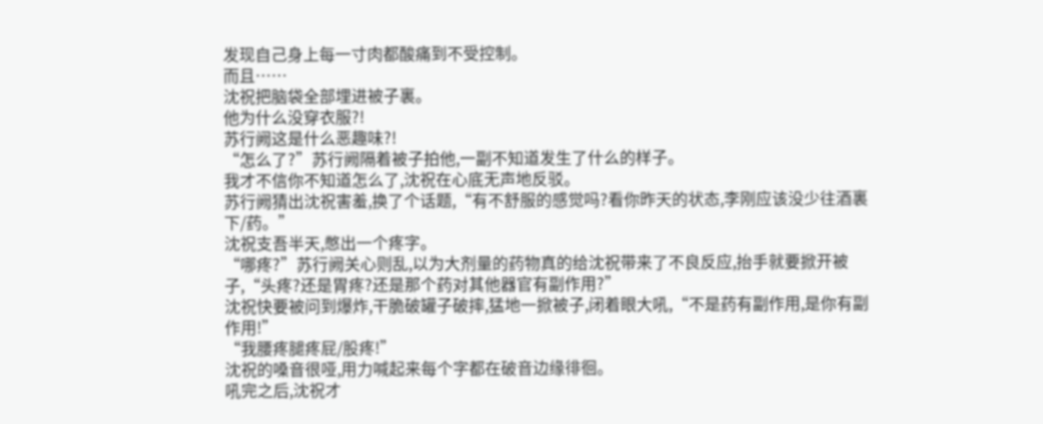发现自己身上每一寸肉都酸痛到不受控制。
而且……
沈祝把脑袋全部埋进被子裏。
他为什么没穿衣服?!
苏行阙这是什么恶趣味?!
“怎么了?”苏行阙隔着被子拍他,一副不知道发生了什么的样子。
我才不信你不知道怎么了,沈祝在心底无声地反驳。
苏行阙猜出沈祝害羞,换了个话题,“有不舒服的感觉吗?看你昨天的状态,李刚应该没少往酒裏下/药。”
沈祝支吾半天,憋出一个疼字。
“哪疼?”苏行阙关心则乱,以为大剂量的药物真的给沈祝带来了不良反应,抬手就要掀开被子,“头疼?还是胃疼?还是那个药对其他器官有副作用?”
沈祝快要被问到爆炸,干脆破罐子破摔,猛地一掀被子,闭着眼大吼,“不是药有副作用,是你有副作用!”
“我腰疼腿疼屁/股疼!”
沈祝的嗓音很哑,用力喊起来每个字都在破音边缘徘徊。
吼完之后,沈祝才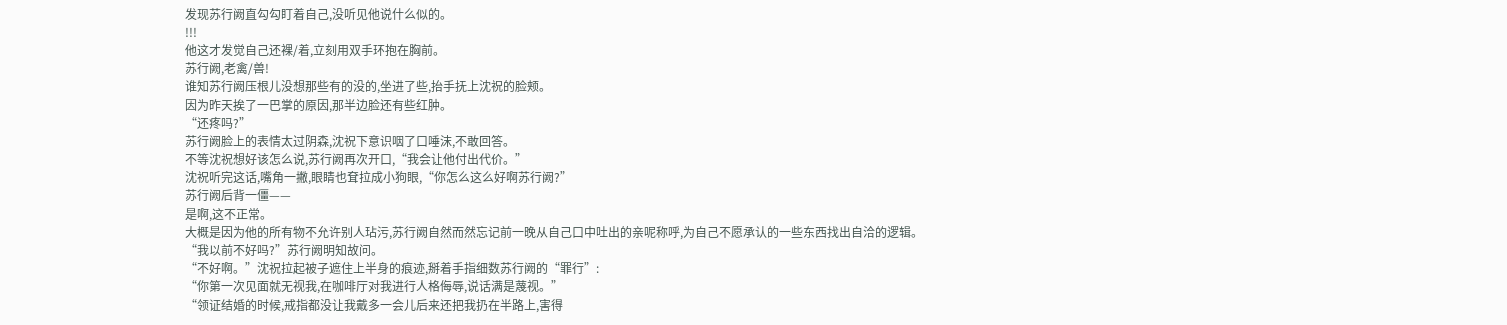发现苏行阙直勾勾盯着自己,没听见他说什么似的。
!!!
他这才发觉自己还裸/着,立刻用双手环抱在胸前。
苏行阙,老禽/兽!
谁知苏行阙压根儿没想那些有的没的,坐进了些,抬手抚上沈祝的脸颊。
因为昨天挨了一巴掌的原因,那半边脸还有些红肿。
“还疼吗?”
苏行阙脸上的表情太过阴森,沈祝下意识咽了口唾沫,不敢回答。
不等沈祝想好该怎么说,苏行阙再次开口,“我会让他付出代价。”
沈祝听完这话,嘴角一撇,眼睛也耷拉成小狗眼,“你怎么这么好啊苏行阙?”
苏行阙后背一僵——
是啊,这不正常。
大概是因为他的所有物不允许别人玷污,苏行阙自然而然忘记前一晚从自己口中吐出的亲呢称呼,为自己不愿承认的一些东西找出自洽的逻辑。
“我以前不好吗?”苏行阙明知故问。
“不好啊。”沈祝拉起被子遮住上半身的痕迹,掰着手指细数苏行阙的“罪行”:
“你第一次见面就无视我,在咖啡厅对我进行人格侮辱,说话满是蔑视。”
“领证结婚的时候,戒指都没让我戴多一会儿后来还把我扔在半路上,害得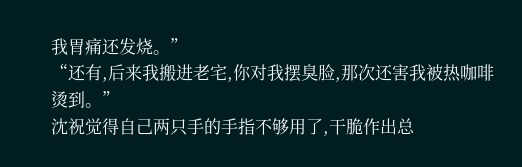我胃痛还发烧。”
“还有,后来我搬进老宅,你对我摆臭脸,那次还害我被热咖啡烫到。”
沈祝觉得自己两只手的手指不够用了,干脆作出总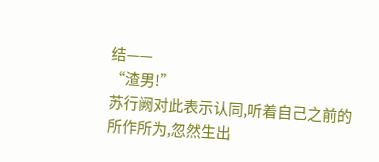结——
“渣男!”
苏行阙对此表示认同,听着自己之前的所作所为,忽然生出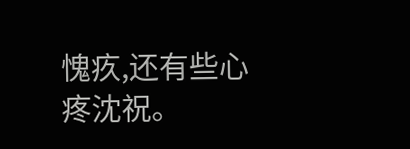愧疚,还有些心疼沈祝。